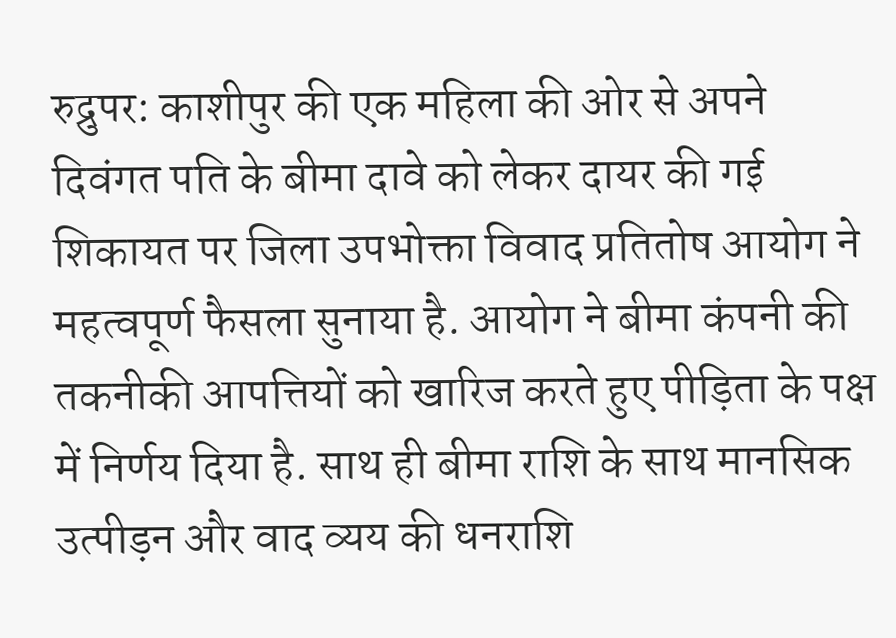रुद्रुपर: काशीपुर की एक महिला की ओर से अपने दिवंगत पति के बीमा दावे को लेकर दायर की गई शिकायत पर जिला उपभोक्ता विवाद प्रतितोष आयोग ने महत्वपूर्ण फैसला सुनाया है. आयोग ने बीमा कंपनी की तकनीकी आपत्तियों को खारिज करते हुए पीड़िता के पक्ष में निर्णय दिया है. साथ ही बीमा राशि के साथ मानसिक उत्पीड़न और वाद व्यय की धनराशि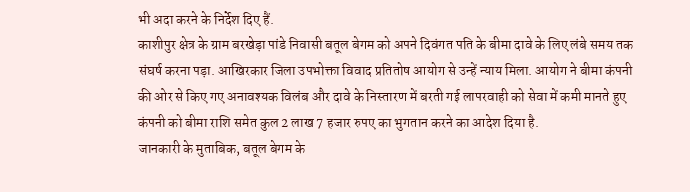भी अदा करने के निर्देश दिए हैं.
काशीपुर क्षेत्र के ग्राम बरखेड़ा पांडे निवासी बतूल बेगम को अपने दिवंगत पति के बीमा दावे के लिए लंबे समय तक संघर्ष करना पड़ा. आखिरकार जिला उपभोक्ता विवाद प्रतितोष आयोग से उन्हें न्याय मिला. आयोग ने बीमा कंपनी की ओर से किए गए अनावश्यक विलंब और दावे के निस्तारण में बरती गई लापरवाही को सेवा में कमी मानते हुए कंपनी को बीमा राशि समेत कुल 2 लाख 7 हजार रुपए का भुगतान करने का आदेश दिया है.
जानकारी के मुताबिक, बतूल बेगम के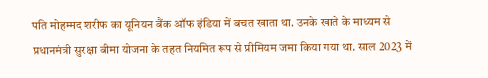पति मोहम्मद शरीफ का यूनियन बैंक ऑफ इंडिया में बचत खाता था. उनके खाते के माध्यम से प्रधानमंत्री सुरक्षा बीमा योजना के तहत नियमित रूप से प्रीमियम जमा किया गया था. साल 2023 में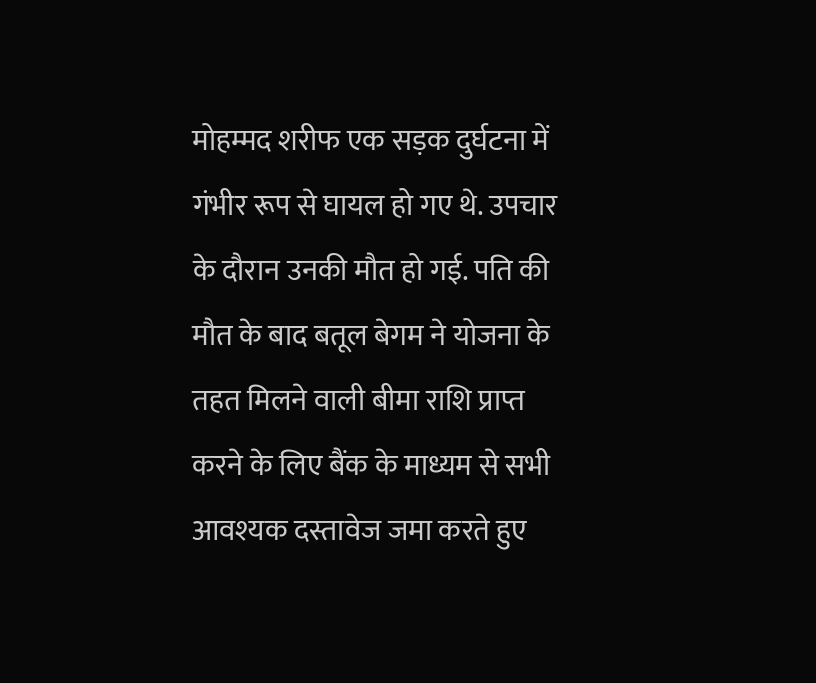मोहम्मद शरीफ एक सड़क दुर्घटना में गंभीर रूप से घायल हो गए थे. उपचार के दौरान उनकी मौत हो गई. पति की मौत के बाद बतूल बेगम ने योजना के तहत मिलने वाली बीमा राशि प्राप्त करने के लिए बैंक के माध्यम से सभी आवश्यक दस्तावेज जमा करते हुए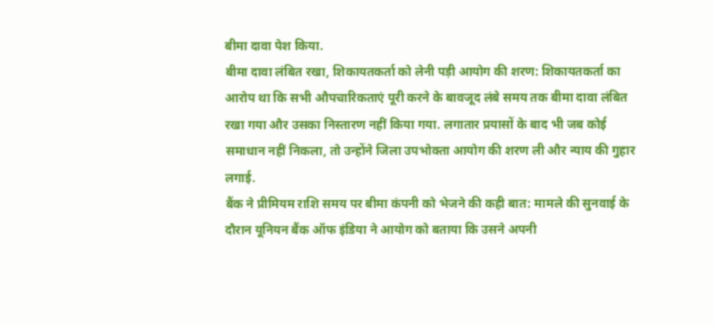बीमा दावा पेश किया.
बीमा दावा लंबित रखा, शिकायतकर्ता को लेनी पड़ी आयोग की शरण: शिकायतकर्ता का आरोप था कि सभी औपचारिकताएं पूरी करने के बावजूद लंबे समय तक बीमा दावा लंबित रखा गया और उसका निस्तारण नहीं किया गया. लगातार प्रयासों के बाद भी जब कोई समाधान नहीं निकला, तो उन्होंने जिला उपभोक्ता आयोग की शरण ली और न्याय की गुहार लगाई.
बैंक ने प्रीमियम राशि समय पर बीमा कंपनी को भेजने की कही बात: मामले की सुनवाई के दौरान यूनियन बैंक ऑफ इंडिया ने आयोग को बताया कि उसने अपनी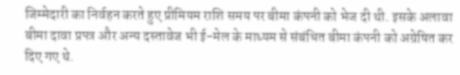जिम्मेदारी का निर्वहन करते हुए प्रीमियम राशि समय पर बीमा कंपनी को भेज दी थी. इसके अलावा बीमा दावा प्रपत्र और अन्य दस्तावेज भी ई-मेल के माध्यम से संबंधित बीमा कंपनी को अग्रेषित कर दिए गए थे.